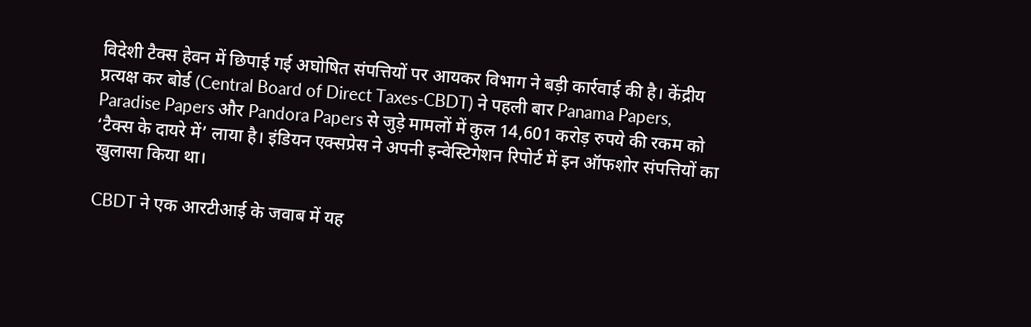विदेशी टैक्स हेवन में छिपाई गई अघोषित संपत्तियों पर आयकर विभाग ने बड़ी कार्रवाई की है। केंद्रीय प्रत्यक्ष कर बोर्ड (Central Board of Direct Taxes-CBDT) ने पहली बार Panama Papers, Paradise Papers और Pandora Papers से जुड़े मामलों में कुल 14,601 करोड़ रुपये की रकम को ‘टैक्स के दायरे में’ लाया है। इंडियन एक्सप्रेस ने अपनी इन्वेस्टिगेशन रिपोर्ट में इन ऑफशोर संपत्तियों का खुलासा किया था।

CBDT ने एक आरटीआई के जवाब में यह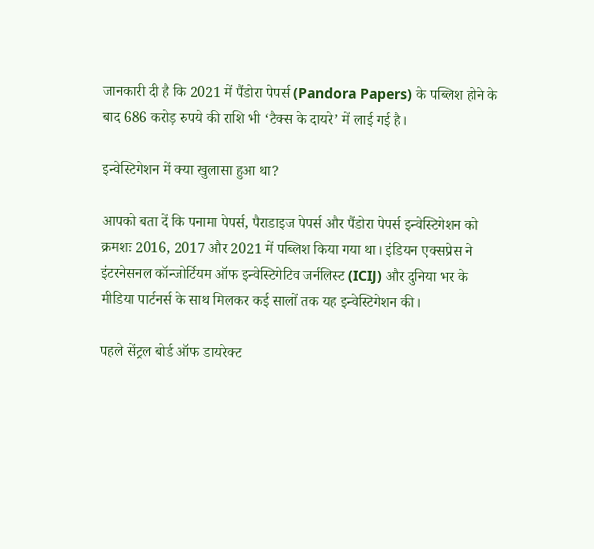जानकारी दी है कि 2021 में पैंडोरा पेपर्स (Pandora Papers) के पब्लिश होने के बाद 686 करोड़ रुपये की राशि भी ‘टैक्स के दायरे’ में लाई गई है।

इन्वेस्टिगेशन में क्या खुलासा हुआ था?

आपको बता दें कि पनामा पेपर्स, पैराडाइज पेपर्स और पैंडोरा पेपर्स इन्वेस्टिगेशन को क्रमशः 2016, 2017 और 2021 में पब्लिश किया गया था। इंडियन एक्सप्रेस ने इंटरनेसनल कॉन्जोर्टियम ऑफ इन्वेस्टिगेटिव जर्नलिस्ट (ICIJ) और दुनिया भर के मीडिया पार्टनर्स के साथ मिलकर कई सालों तक यह इन्वेस्टिगेशन की।

पहले सेंट्रल बोर्ड ऑफ डायरेक्ट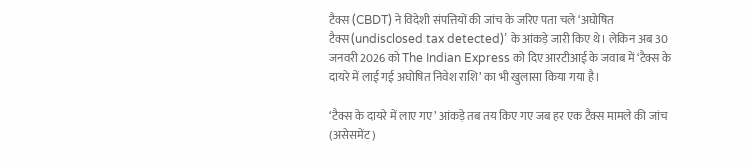टैक्स (CBDT) ने विदेशी संपत्तियों की जांच के जरिए पता चले ‘अघोषित टैक्स(undisclosed tax detected)’ के आंकड़े जारी किए थे। लेकिन अब 30 जनवरी 2026 को The Indian Express को दिए आरटीआई के जवाब में ‘टैक्स के दायरे में लाई गई अघोषित निवेश राशि’ का भी खुलासा किया गया है।

‘टैक्स के दायरे में लाए गए’ आंकड़े तब तय किए गए जब हर एक टैक्स मामले की जांच (असेसमेंट)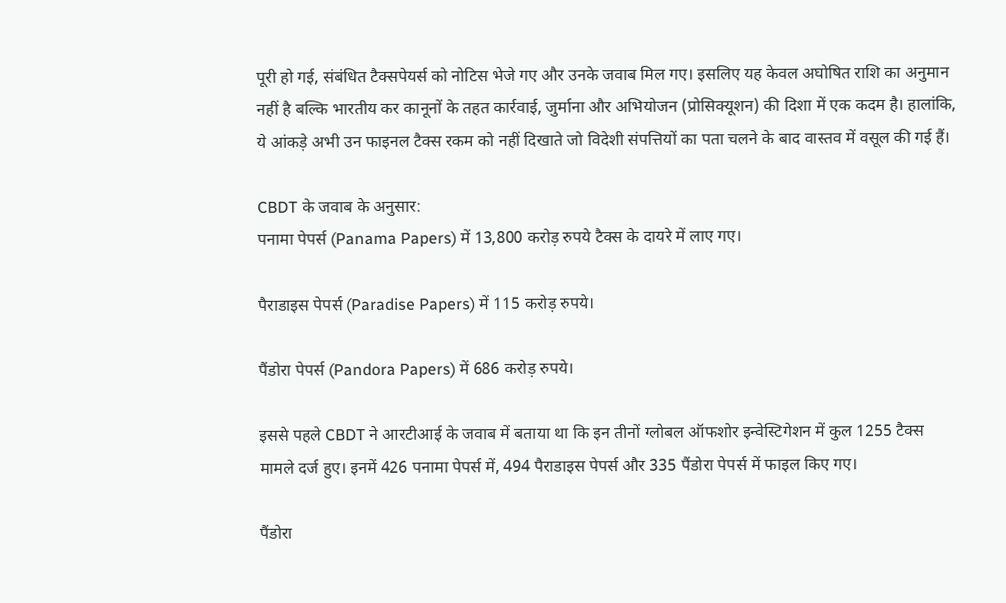पूरी हो गई, संबंधित टैक्सपेयर्स को नोटिस भेजे गए और उनके जवाब मिल गए। इसलिए यह केवल अघोषित राशि का अनुमान नहीं है बल्कि भारतीय कर कानूनों के तहत कार्रवाई, जुर्माना और अभियोजन (प्रोसिक्यूशन) की दिशा में एक कदम है। हालांकि, ये आंकड़े अभी उन फाइनल टैक्स रकम को नहीं दिखाते जो विदेशी संपत्तियों का पता चलने के बाद वास्तव में वसूल की गई हैं।

CBDT के जवाब के अनुसार:
पनामा पेपर्स (Panama Papers) में 13,800 करोड़ रुपये टैक्स के दायरे में लाए गए।

पैराडाइस पेपर्स (Paradise Papers) में 115 करोड़ रुपये।

पैंडोरा पेपर्स (Pandora Papers) में 686 करोड़ रुपये।

इससे पहले CBDT ने आरटीआई के जवाब में बताया था कि इन तीनों ग्लोबल ऑफशोर इन्वेस्टिगेशन में कुल 1255 टैक्स मामले दर्ज हुए। इनमें 426 पनामा पेपर्स में, 494 पैराडाइस पेपर्स और 335 पैंडोरा पेपर्स में फाइल किए गए।

पैंडोरा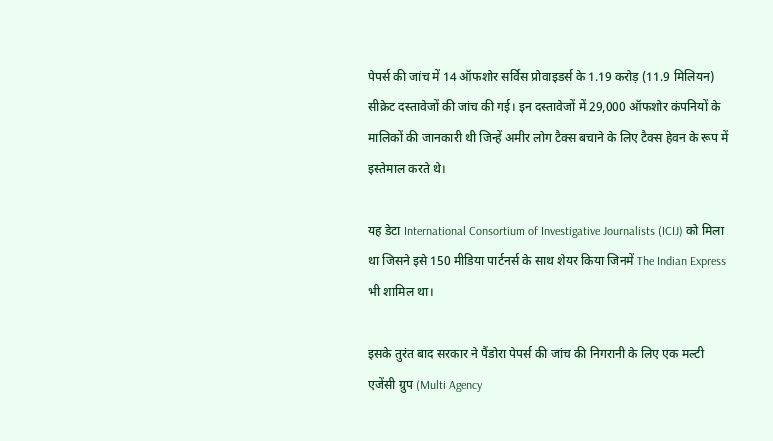पेपर्स की जांच में 14 ऑफशोर सर्विस प्रोवाइडर्स के 1.19 करोड़ (11.9 मिलियन) सीक्रेट दस्तावेजों की जांच की गई। इन दस्तावेजों में 29,000 ऑफशोर कंपनियों के मालिकों की जानकारी थी जिन्हें अमीर लोग टैक्स बचाने के लिए टैक्स हेवन के रूप में इस्तेमाल करते थे।

यह डेटा International Consortium of Investigative Journalists (ICIJ) को मिला था जिसने इसे 150 मीडिया पार्टनर्स के साथ शेयर किया जिनमें The Indian Express भी शामिल था।

इसके तुरंत बाद सरकार ने पैंडोरा पेपर्स की जांच की निगरानी के लिए एक मल्टी एजेंसी ग्रुप (Multi Agency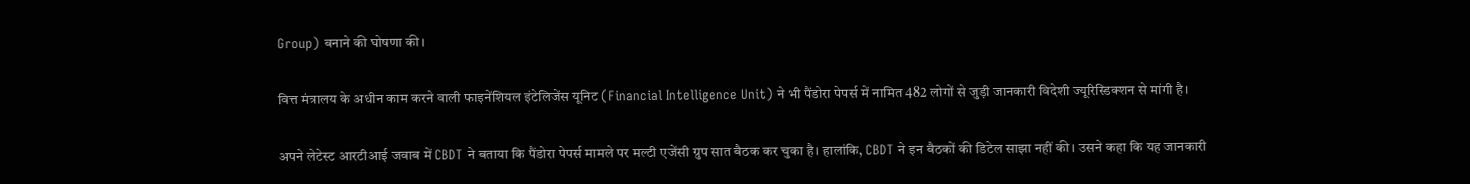Group) बनाने की घोषणा की।

वित्त मंत्रालय के अधीन काम करने वाली फाइनेंशियल इंटेलिजेंस यूनिट (Financial Intelligence Unit) ने भी पैंडोरा पेपर्स में नामित 482 लोगों से जुड़ी जानकारी विदेशी ज्यूरिस्डिक्शन से मांगी है।

अपने लेटेस्ट आरटीआई जवाब में CBDT ने बताया कि पैंडोरा पेपर्स मामले पर मल्टी एजेंसी ग्रुप सात बैठक कर चुका है। हालांकि, CBDT ने इन बैठकों की डिटेल साझा नहीं की। उसने कहा कि यह जानकारी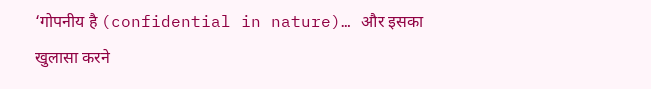‘गोपनीय है (confidential in nature)… और इसका खुलासा करने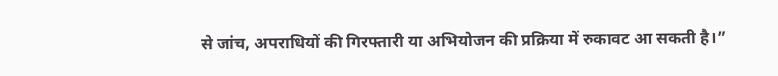से जांच, अपराधियों की गिरफ्तारी या अभियोजन की प्रक्रिया में रुकावट आ सकती है।”